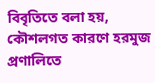বিবৃতিতে বলা হয়, কৌশলগত কারণে হরমুজ প্রণালিতে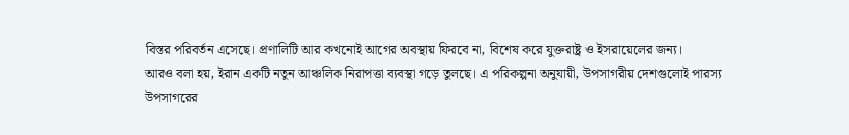বিস্তর পরিবর্তন এসেছে। প্রণালিটি আর কখনোই আগের অবস্থায় ফিরবে না, বিশেষ করে যুক্তরাষ্ট্র ও ইসরায়েলের জন্য।
আরও বলা হয়, ইরান একটি নতুন আঞ্চলিক নিরাপত্তা ব্যবস্থা গড়ে তুলছে। এ পরিকল্পনা অনুযায়ী, উপসাগরীয় দেশগুলোই পারস্য উপসাগরের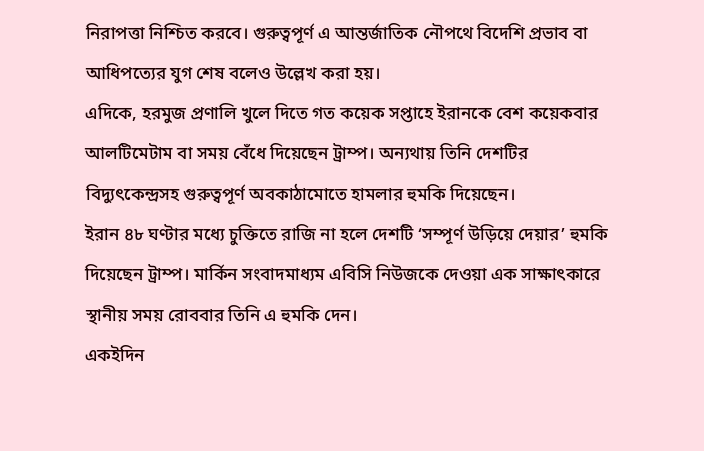নিরাপত্তা নিশ্চিত করবে। গুরুত্বপূর্ণ এ আন্তর্জাতিক নৌপথে বিদেশি প্রভাব বা আধিপত্যের যুগ শেষ বলেও উল্লেখ করা হয়।
এদিকে, হরমুজ প্রণালি খুলে দিতে গত কয়েক সপ্তাহে ইরানকে বেশ কয়েকবার আলটিমেটাম বা সময় বেঁধে দিয়েছেন ট্রাম্প। অন্যথায় তিনি দেশটির বিদ্যুৎকেন্দ্রসহ গুরুত্বপূর্ণ অবকাঠামোতে হামলার হুমকি দিয়েছেন।
ইরান ৪৮ ঘণ্টার মধ্যে চুক্তিতে রাজি না হলে দেশটি ‘সম্পূর্ণ উড়িয়ে দেয়ার’ হুমকি দিয়েছেন ট্রাম্প। মার্কিন সংবাদমাধ্যম এবিসি নিউজকে দেওয়া এক সাক্ষাৎকারে স্থানীয় সময় রোববার তিনি এ হুমকি দেন।
একইদিন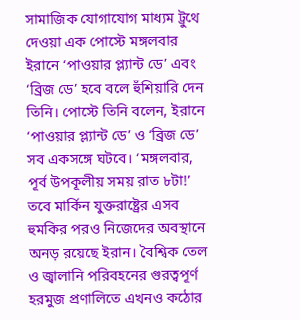সামাজিক যোগাযোগ মাধ্যম ট্রুথে দেওয়া এক পোস্টে মঙ্গলবার ইরানে ‘পাওয়ার প্ল্যান্ট ডে’ এবং ‘ব্রিজ ডে’ হবে বলে হুঁশিয়ারি দেন তিনি। পোস্টে তিনি বলেন, ইরানে ‘পাওয়ার প্ল্যান্ট ডে’ ও ‘ব্রিজ ডে’ সব একসঙ্গে ঘটবে। ‘মঙ্গলবার, পূর্ব উপকূলীয় সময় রাত ৮টা!’
তবে মার্কিন যুক্তরাষ্ট্রের এসব হুমকির পরও নিজেদের অবস্থানে অনড় রয়েছে ইরান। বৈশ্বিক তেল ও জ্বালানি পরিবহনের গুরত্বপূর্ণ হরমুজ প্রণালিতে এখনও কঠোর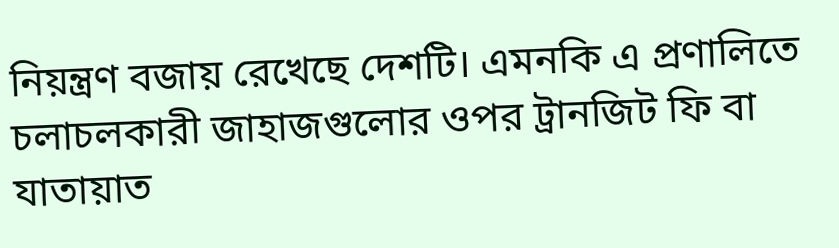নিয়ন্ত্রণ বজায় রেখেছে দেশটি। এমনকি এ প্রণালিতে চলাচলকারী জাহাজগুলোর ওপর ট্রানজিট ফি বা যাতায়াত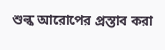শুল্ক আরোপের প্রস্তাব করা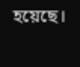হয়েছে।